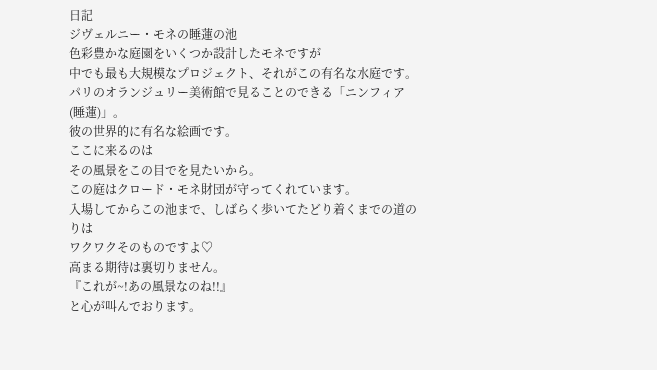日記
ジヴェルニー・モネの睡蓮の池
色彩豊かな庭園をいくつか設計したモネですが
中でも最も大規模なプロジェクト、それがこの有名な水庭です。
パリのオランジュリー美術館で見ることのできる「ニンフィア(睡蓮)」。
彼の世界的に有名な絵画です。
ここに来るのは
その風景をこの目でを見たいから。
この庭はクロード・モネ財団が守ってくれています。
入場してからこの池まで、しばらく歩いてたどり着くまでの道のりは
ワクワクそのものですよ♡
高まる期待は裏切りません。
『これが~!あの風景なのね!!』
と心が叫んでおります。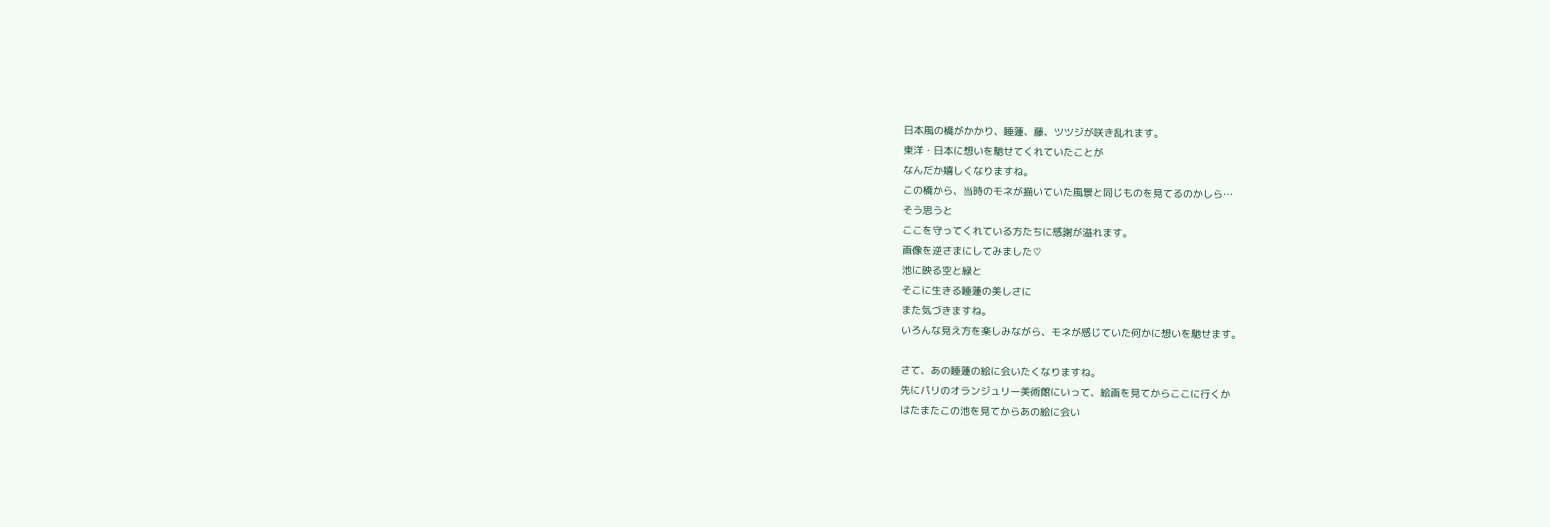日本風の橋がかかり、睡蓮、藤、ツツジが咲き乱れます。
東洋・日本に想いを馳せてくれていたことが
なんだか嬉しくなりますね。
この橋から、当時のモネが描いていた風景と同じものを見てるのかしら…
そう思うと
ここを守ってくれている方たちに感謝が溢れます。
画像を逆さまにしてみました♡
池に映る空と緑と
そこに生きる睡蓮の美しさに
また気づきますね。
いろんな見え方を楽しみながら、モネが感じていた何かに想いを馳せます。

さて、あの睡蓮の絵に会いたくなりますね。
先にパリのオランジュリー美術館にいって、絵画を見てからここに行くか
はたまたこの池を見てからあの絵に会い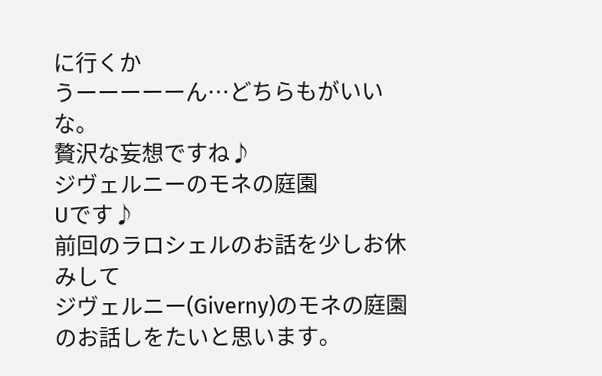に行くか
うーーーーーん…どちらもがいいな。
贅沢な妄想ですね♪
ジヴェルニーのモネの庭園
Uです♪
前回のラロシェルのお話を少しお休みして
ジヴェルニー(Giverny)のモネの庭園のお話しをたいと思います。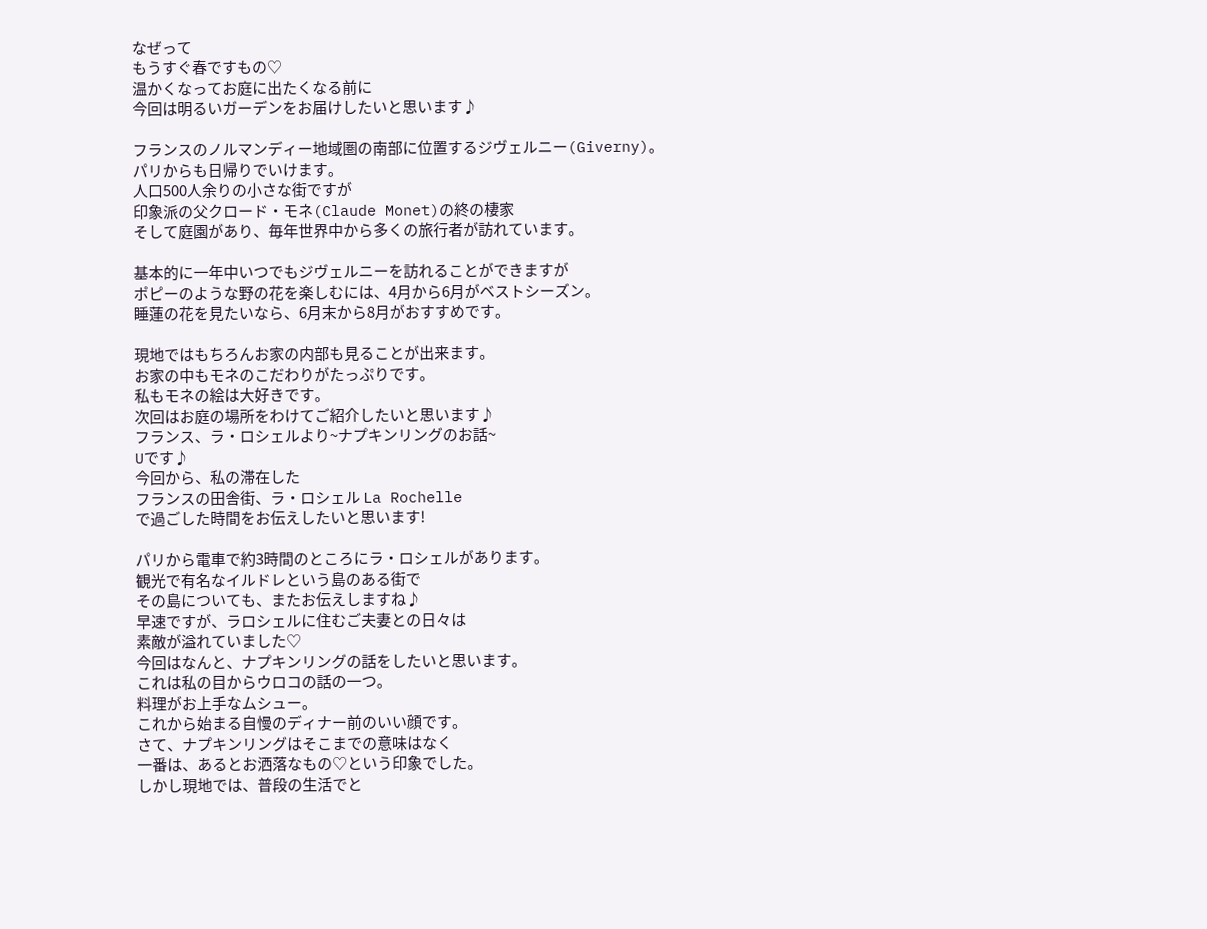なぜって
もうすぐ春ですもの♡
温かくなってお庭に出たくなる前に
今回は明るいガーデンをお届けしたいと思います♪

フランスのノルマンディー地域圏の南部に位置するジヴェルニー(Giverny)。
パリからも日帰りでいけます。
人口500人余りの小さな街ですが
印象派の父クロード・モネ(Claude Monet)の終の棲家
そして庭園があり、毎年世界中から多くの旅行者が訪れています。

基本的に一年中いつでもジヴェルニーを訪れることができますが
ポピーのような野の花を楽しむには、4月から6月がベストシーズン。
睡蓮の花を見たいなら、6月末から8月がおすすめです。

現地ではもちろんお家の内部も見ることが出来ます。
お家の中もモネのこだわりがたっぷりです。
私もモネの絵は大好きです。
次回はお庭の場所をわけてご紹介したいと思います♪
フランス、ラ・ロシェルより~ナプキンリングのお話~
Uです♪
今回から、私の滞在した
フランスの田舎街、ラ・ロシェル La Rochelle
で過ごした時間をお伝えしたいと思います!

パリから電車で約3時間のところにラ・ロシェルがあります。
観光で有名なイルドレという島のある街で
その島についても、またお伝えしますね♪
早速ですが、ラロシェルに住むご夫妻との日々は
素敵が溢れていました♡
今回はなんと、ナプキンリングの話をしたいと思います。
これは私の目からウロコの話の一つ。
料理がお上手なムシュー。
これから始まる自慢のディナー前のいい顔です。
さて、ナプキンリングはそこまでの意味はなく
一番は、あるとお洒落なもの♡という印象でした。
しかし現地では、普段の生活でと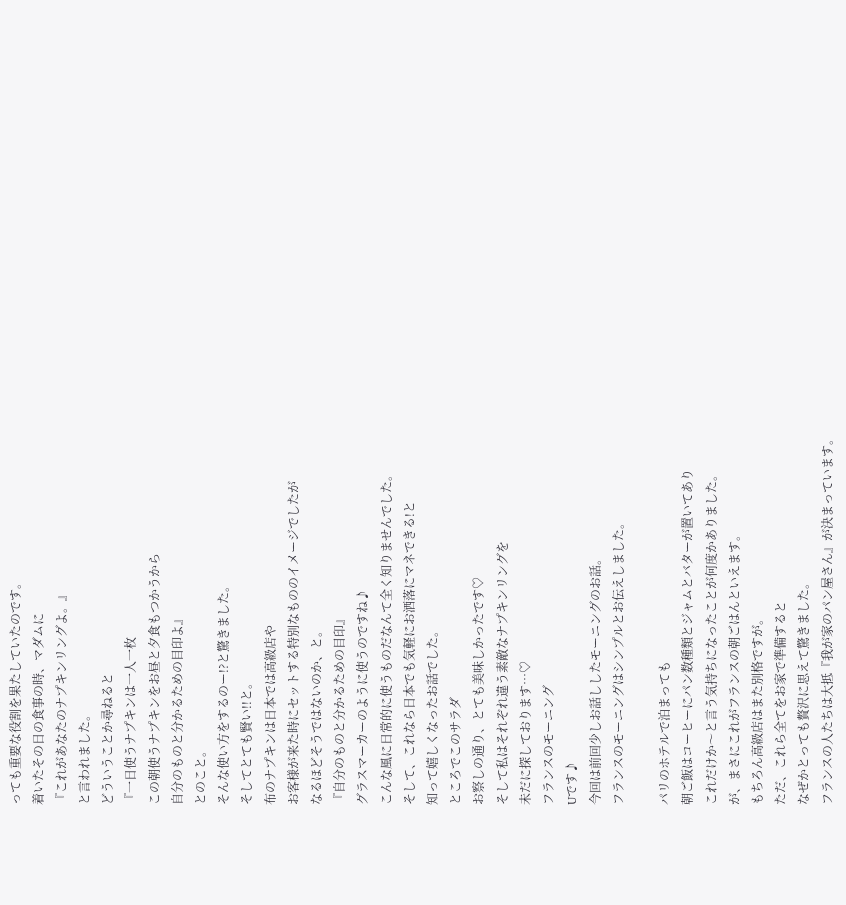っても重要な役割を果たしていたのです。
着いたその日の食事の時、マダムに
『これがあなたのナプキンリングよ。』
と言われました。
どういうことか尋ねると
『一日使うナプキンは一人一枚
この朝使うナプキンをお昼と夕食もつかうから
自分のものと分かるための目印よ』
とのこと。
そんな使い方をするのー!?と驚きました。
そしてとても賢い!!と。
布のナプキンは日本では高級店や
お客様が来た時にセットする特別なもののイメージでしたが
なるほどそうではないのか、と。
『自分のものと分かるための目印』
グラスマーカーのように使うのですね♪
こんな風に日常的に使うものだなんて全く知りませんでした。
そして、これなら日本でも気軽にお洒落にマネできる!と
知って嬉しくなったお話でした。
ところでこのサラダ
お察しの通り、とても美味しかったです♡
そして私はそれぞれ違う素敵なナプキンリングを
未だに探しております…♡
フランスのモーニング
Uです♪
今回は前回少しお話ししたモーニングのお話。
フランスのモーニングはシンプルとお伝えしました。

パリのホテルで泊まっても
朝ご飯はコーヒーにパン数種類とジャムとバターが置いてあり
これだけか〜と言う気持ちになったことが何度かありました。
が、まさにこれがフランスの朝ごはんといえます。
もちろん高級店はまた別格ですが。
ただ、これら全てをお家で準備すると
なぜかとっても贅沢に思えて驚きました。
フランスの人たちは大抵『我が家のパン屋さん』が決まっています。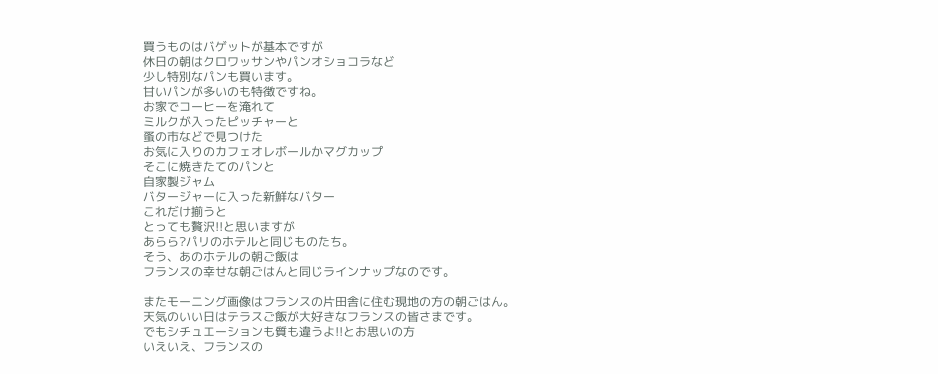買うものはバゲットが基本ですが
休日の朝はクロワッサンやパンオショコラなど
少し特別なパンも買います。
甘いパンが多いのも特徴ですね。
お家でコーヒーを淹れて
ミルクが入ったピッチャーと
蚤の市などで見つけた
お気に入りのカフェオレボールかマグカップ
そこに焼きたてのパンと
自家製ジャム
バタージャーに入った新鮮なバター
これだけ揃うと
とっても贅沢!!と思いますが
あらら?パリのホテルと同じものたち。
そう、あのホテルの朝ご飯は
フランスの幸せな朝ごはんと同じラインナップなのです。

またモーニング画像はフランスの片田舎に住む現地の方の朝ごはん。
天気のいい日はテラスご飯が大好きなフランスの皆さまです。
でもシチュエーションも質も違うよ!!とお思いの方
いえいえ、フランスの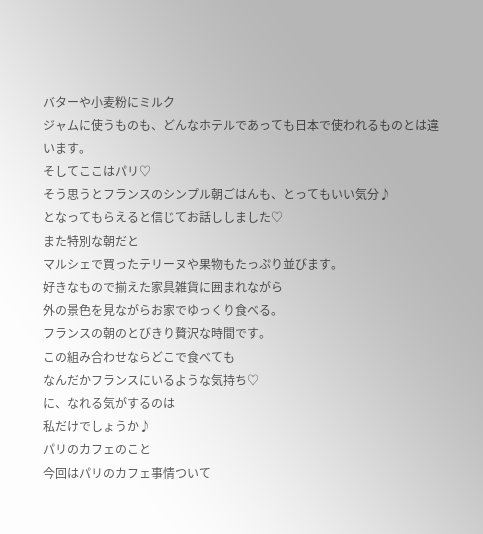バターや小麦粉にミルク
ジャムに使うものも、どんなホテルであっても日本で使われるものとは違います。
そしてここはパリ♡
そう思うとフランスのシンプル朝ごはんも、とってもいい気分♪
となってもらえると信じてお話ししました♡
また特別な朝だと
マルシェで買ったテリーヌや果物もたっぷり並びます。
好きなもので揃えた家具雑貨に囲まれながら
外の景色を見ながらお家でゆっくり食べる。
フランスの朝のとびきり贅沢な時間です。
この組み合わせならどこで食べても
なんだかフランスにいるような気持ち♡
に、なれる気がするのは
私だけでしょうか♪
パリのカフェのこと
今回はパリのカフェ事情ついて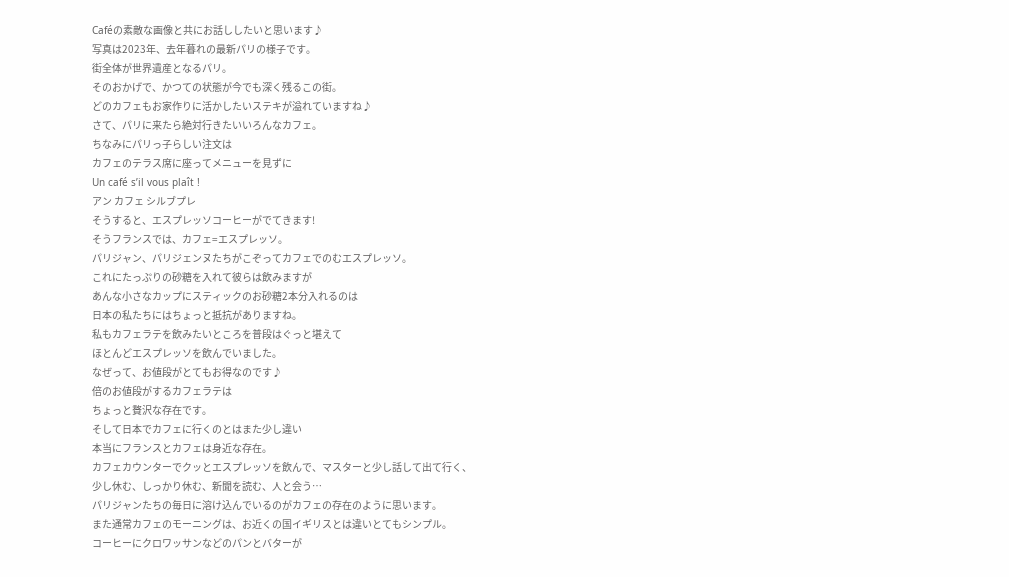Caféの素敵な画像と共にお話ししたいと思います♪
写真は2023年、去年暮れの最新パリの様子です。
街全体が世界遺産となるパリ。
そのおかげで、かつての状態が今でも深く残るこの街。
どのカフェもお家作りに活かしたいステキが溢れていますね♪
さて、パリに来たら絶対行きたいいろんなカフェ。
ちなみにパリっ子らしい注文は
カフェのテラス席に座ってメニューを見ずに
Un café s’il vous plaît !
アン カフェ シルブプレ
そうすると、エスプレッソコーヒーがでてきます!
そうフランスでは、カフェ=エスプレッソ。
パリジャン、パリジェンヌたちがこぞってカフェでのむエスプレッソ。
これにたっぷりの砂糖を入れて彼らは飲みますが
あんな小さなカップにスティックのお砂糖2本分入れるのは
日本の私たちにはちょっと抵抗がありますね。
私もカフェラテを飲みたいところを普段はぐっと堪えて
ほとんどエスプレッソを飲んでいました。
なぜって、お値段がとてもお得なのです♪
倍のお値段がするカフェラテは
ちょっと贅沢な存在です。
そして日本でカフェに行くのとはまた少し違い
本当にフランスとカフェは身近な存在。
カフェカウンターでクッとエスプレッソを飲んで、マスターと少し話して出て行く、
少し休む、しっかり休む、新聞を読む、人と会う…
パリジャンたちの毎日に溶け込んでいるのがカフェの存在のように思います。
また通常カフェのモーニングは、お近くの国イギリスとは違いとてもシンプル。
コーヒーにクロワッサンなどのパンとバターが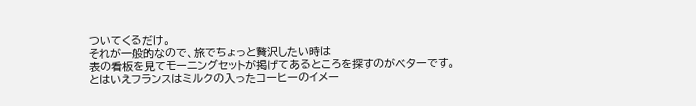ついてくるだけ。
それが一般的なので、旅でちょっと贅沢したい時は
表の看板を見てモーニングセットが掲げてあるところを探すのがベターです。
とはいえフランスはミルクの入ったコーヒーのイメー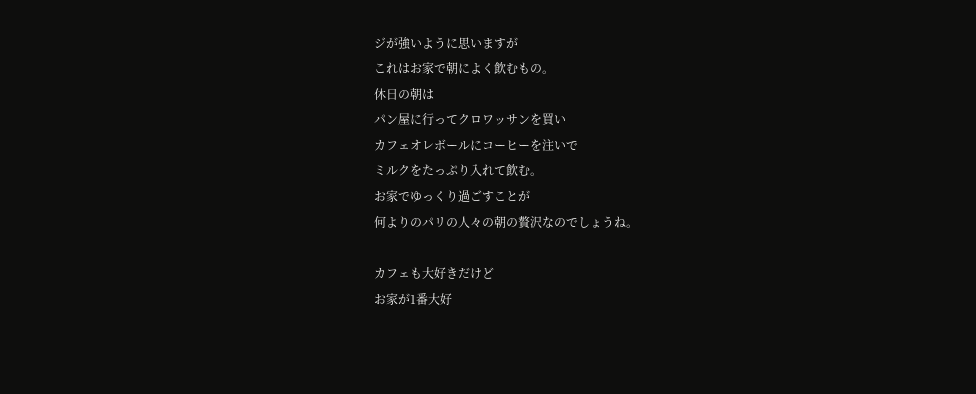ジが強いように思いますが
これはお家で朝によく飲むもの。
休日の朝は
パン屋に行ってクロワッサンを買い
カフェオレボールにコーヒーを注いで
ミルクをたっぷり入れて飲む。
お家でゆっくり過ごすことが
何よりのパリの人々の朝の贅沢なのでしょうね。

カフェも大好きだけど
お家が1番大好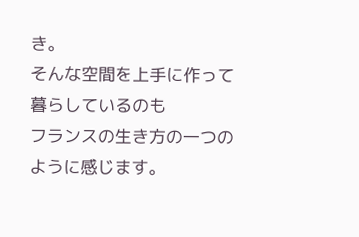き。
そんな空間を上手に作って暮らしているのも
フランスの生き方の一つのように感じます。